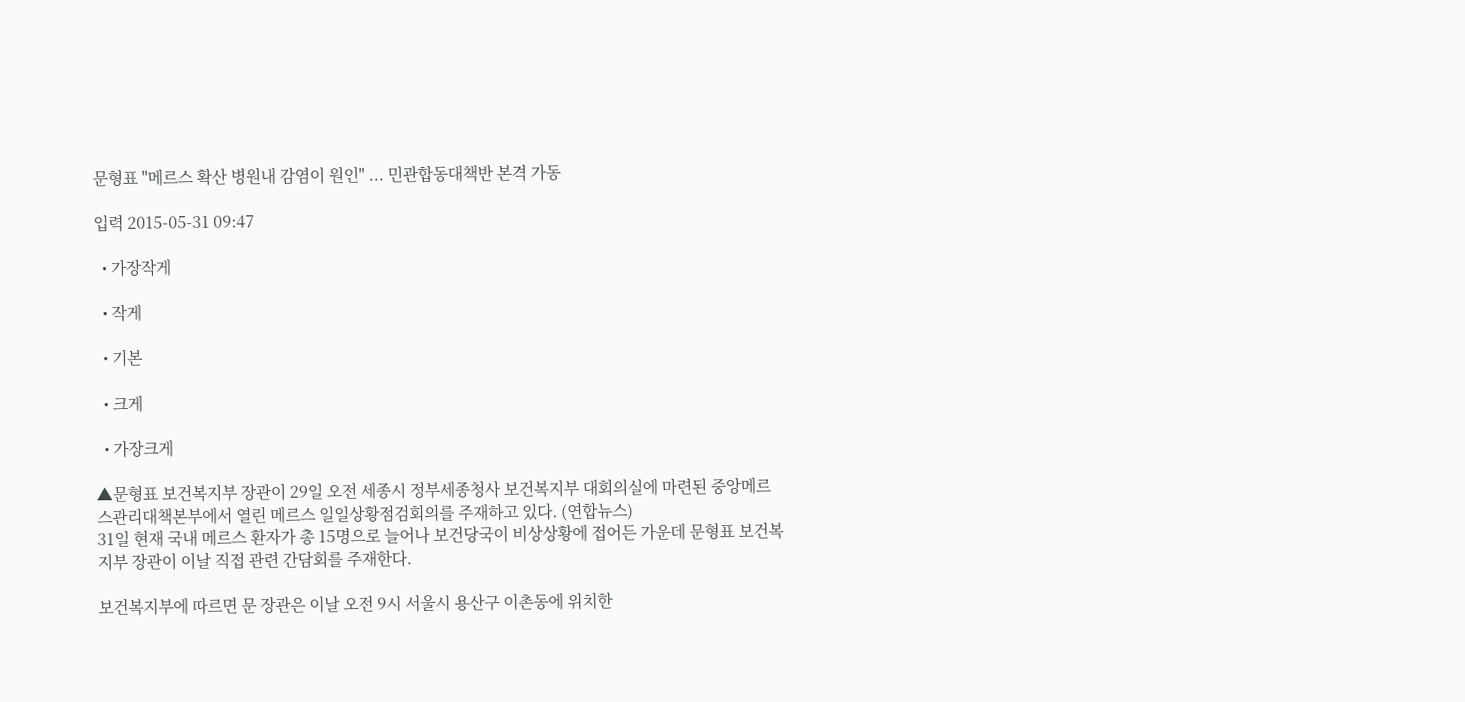문형표 "메르스 확산 병원내 감염이 원인" ... 민관합동대책반 본격 가동

입력 2015-05-31 09:47

  • 가장작게

  • 작게

  • 기본

  • 크게

  • 가장크게

▲문형표 보건복지부 장관이 29일 오전 세종시 정부세종청사 보건복지부 대회의실에 마련된 중앙메르스관리대책본부에서 열린 메르스 일일상황점검회의를 주재하고 있다. (연합뉴스)
31일 현재 국내 메르스 환자가 총 15명으로 늘어나 보건당국이 비상상황에 접어든 가운데 문형표 보건복지부 장관이 이날 직접 관련 간담회를 주재한다.

보건복지부에 따르면 문 장관은 이날 오전 9시 서울시 용산구 이촌동에 위치한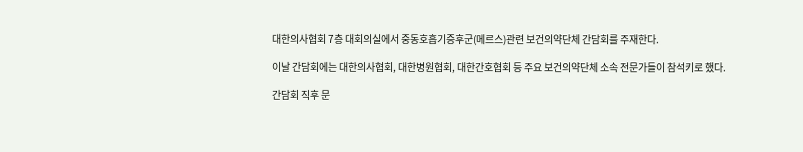대한의사협회 7층 대회의실에서 중동호흡기증후군(메르스)관련 보건의약단체 간담회를 주재한다.

이날 간담회에는 대한의사협회, 대한병원협회, 대한간호협회 등 주요 보건의약단체 소속 전문가들이 참석키로 했다.

간담회 직후 문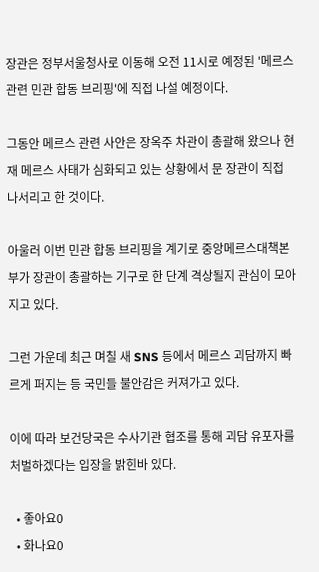장관은 정부서울청사로 이동해 오전 11시로 예정된 '메르스 관련 민관 합동 브리핑'에 직접 나설 예정이다.

그동안 메르스 관련 사안은 장옥주 차관이 총괄해 왔으나 현재 메르스 사태가 심화되고 있는 상황에서 문 장관이 직접 나서리고 한 것이다.

아울러 이번 민관 합동 브리핑을 계기로 중앙메르스대책본부가 장관이 총괄하는 기구로 한 단계 격상될지 관심이 모아지고 있다.

그런 가운데 최근 며칠 새 SNS 등에서 메르스 괴담까지 빠르게 퍼지는 등 국민들 불안감은 커져가고 있다.

이에 따라 보건당국은 수사기관 협조를 통해 괴담 유포자를 처벌하겠다는 입장을 밝힌바 있다.

  • 좋아요0
  • 화나요0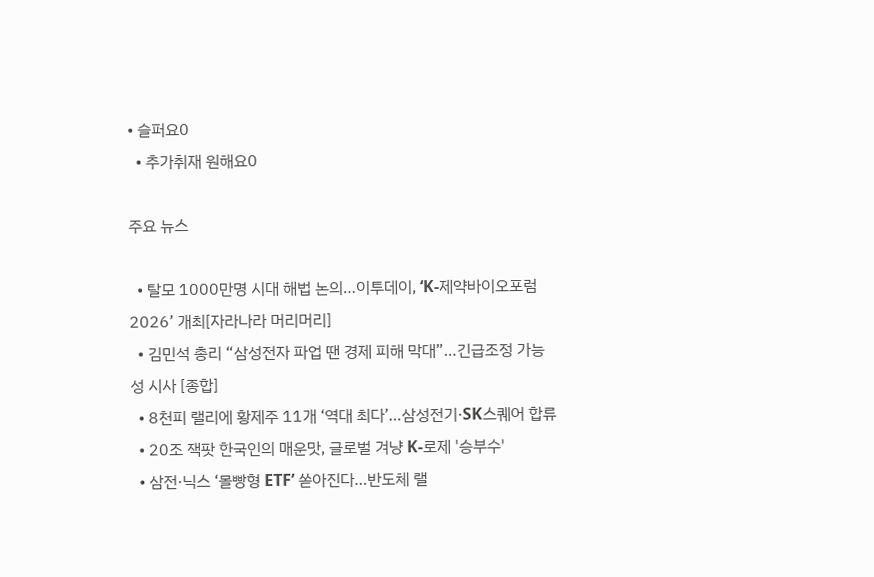• 슬퍼요0
  • 추가취재 원해요0

주요 뉴스

  • 탈모 1000만명 시대 해법 논의…이투데이, ‘K-제약바이오포럼 2026’ 개최[자라나라 머리머리]
  • 김민석 총리 “삼성전자 파업 땐 경제 피해 막대”…긴급조정 가능성 시사 [종합]
  • 8천피 랠리에 황제주 11개 ‘역대 최다’…삼성전기·SK스퀘어 합류
  • 20조 잭팟 한국인의 매운맛, 글로벌 겨냥 K-로제 '승부수'
  • 삼전·닉스 ‘몰빵형 ETF’ 쏟아진다…반도체 랠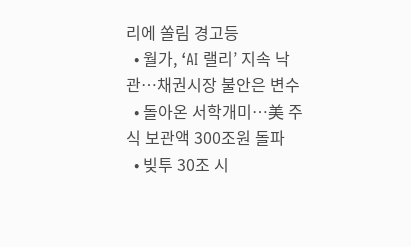리에 쏠림 경고등
  • 월가, ‘AI 랠리’ 지속 낙관…채권시장 불안은 변수
  • 돌아온 서학개미…美 주식 보관액 300조원 돌파
  • 빚투 30조 시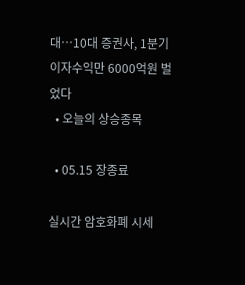대…10대 증권사, 1분기 이자수익만 6000억원 벌었다
  • 오늘의 상승종목

  • 05.15 장종료

실시간 암호화폐 시세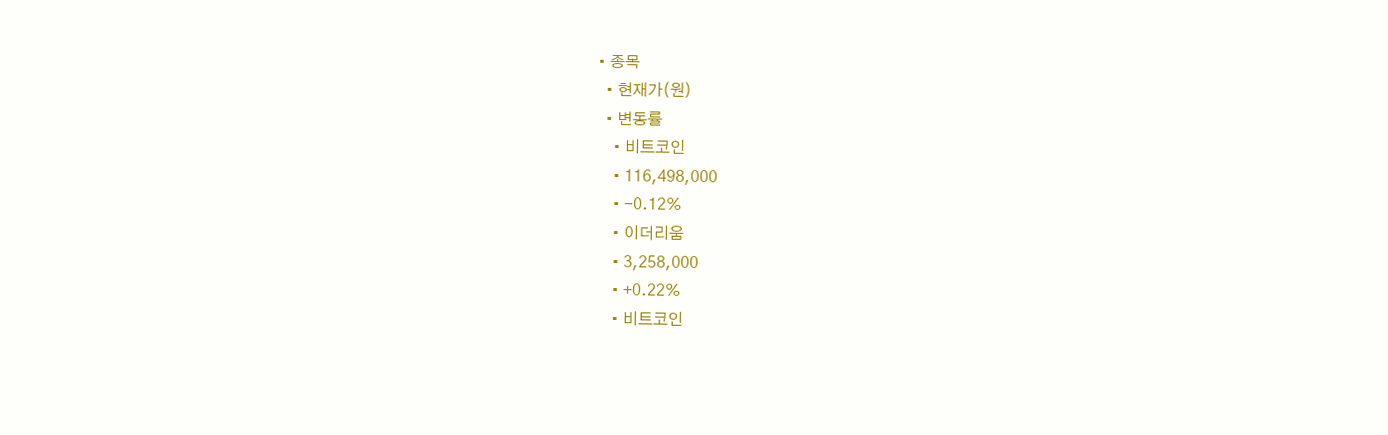• 종목
  • 현재가(원)
  • 변동률
    • 비트코인
    • 116,498,000
    • -0.12%
    • 이더리움
    • 3,258,000
    • +0.22%
    • 비트코인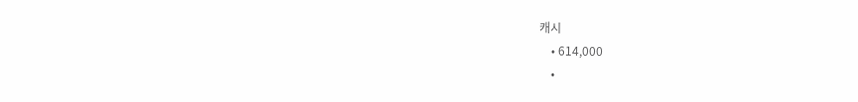캐시
    • 614,000
    •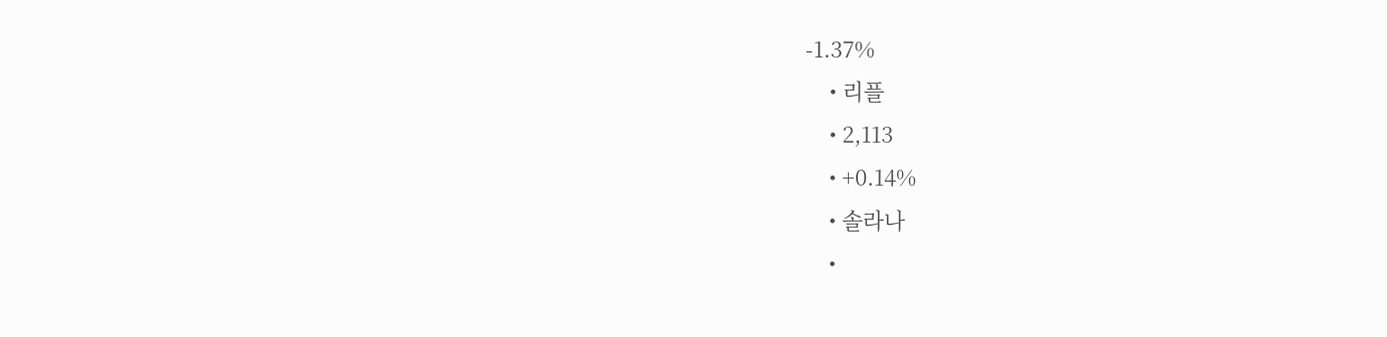-1.37%
    • 리플
    • 2,113
    • +0.14%
    • 솔라나
    •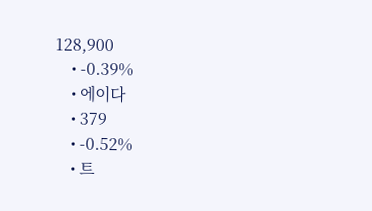128,900
    • -0.39%
    • 에이다
    • 379
    • -0.52%
    • 트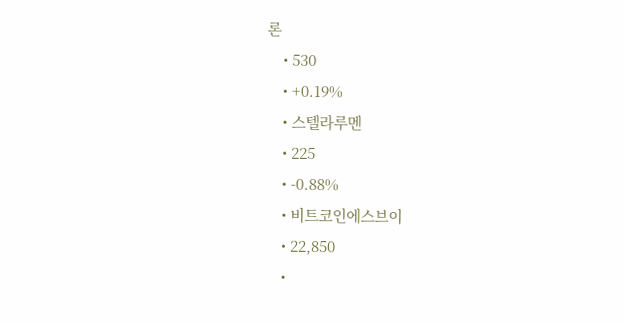론
    • 530
    • +0.19%
    • 스텔라루멘
    • 225
    • -0.88%
    • 비트코인에스브이
    • 22,850
    •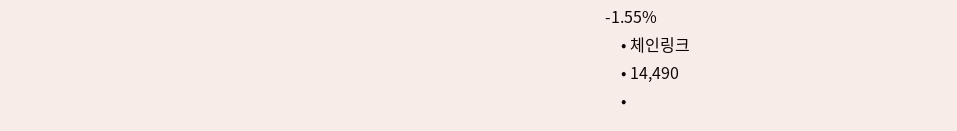-1.55%
    • 체인링크
    • 14,490
    •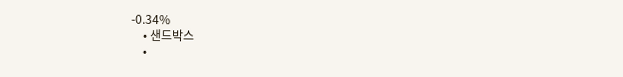-0.34%
    • 샌드박스
    •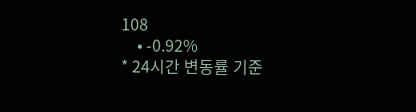108
    • -0.92%
* 24시간 변동률 기준